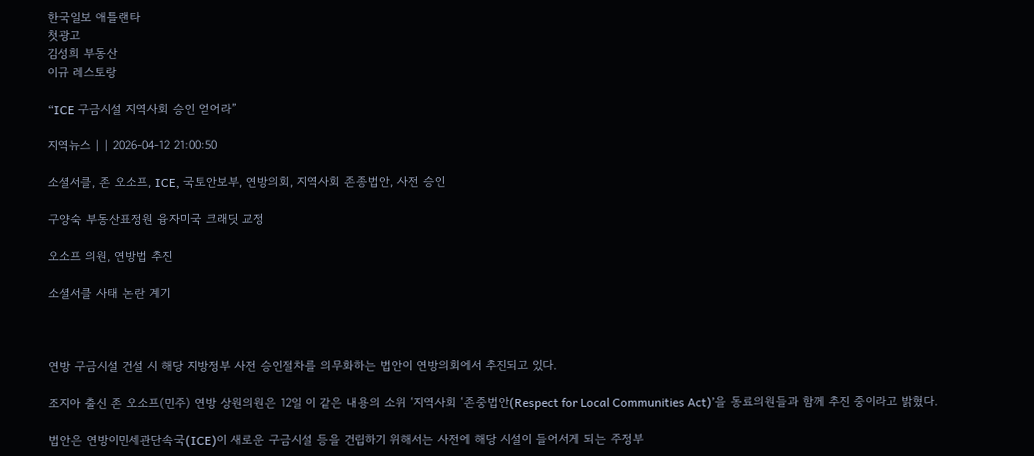한국일보 애틀랜타
첫광고
김성희 부동산
이규 레스토랑

“ICE 구금시설 지역사회 승인 얻어라”

지역뉴스 | | 2026-04-12 21:00:50

소셜서클, 존 오소프, ICE, 국토안보부, 연방의회, 지역사회 존종법안, 사전 승인

구양숙 부동산표정원 융자미국 크래딧 교정

오소프 의원, 연방법 추진

소셜서클 사태 논란 계기



연방 구금시설 건설 시 해당 지방정부 사전 승인절차를 의무화하는 법안이 연방의회에서 추진되고 있다.

조지아 출신 존 오소프(민주) 연방 상원의원은 12일 이 같은 내용의 소위 ‘지역사회 ‘존중법안(Respect for Local Communities Act)’을 동료의원들과 함께 추진 중이라고 밝혔다.

법안은 연방이민세관단속국(ICE)이 새로운 구금시설 등을 건립하기 위해서는 사전에 해당 시설이 들어서게 되는 주정부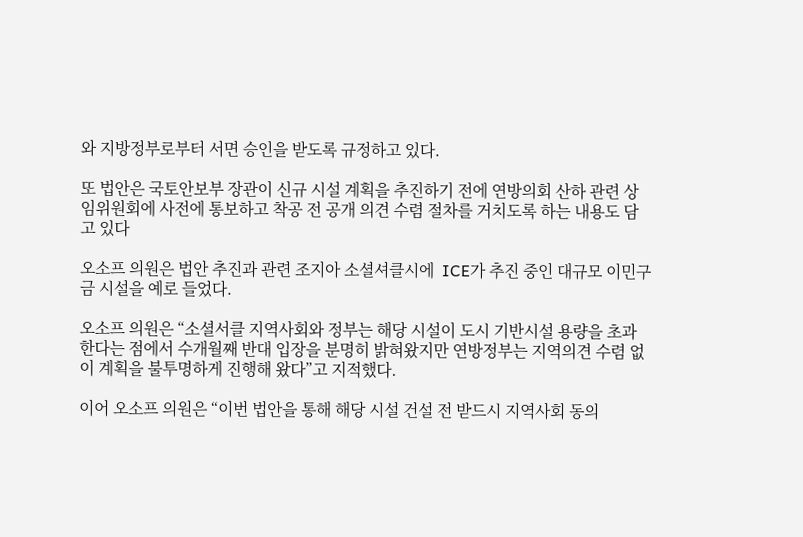와 지방정부로부터 서면 승인을 받도록 규정하고 있다.

또 법안은 국토안보부 장관이 신규 시설 계획을 추진하기 전에 연방의회 산하 관련 상임위원회에 사전에 통보하고 착공 전 공개 의견 수렴 절차를 거치도록 하는 내용도 담고 있다

오소프 의원은 법안 추진과 관련 조지아 소셜셔클시에  ICE가 추진 중인 대규모 이민구금 시설을 예로 들었다.

오소프 의원은 “소셜서클 지역사회와 정부는 해당 시설이 도시 기반시설 용량을 초과한다는 점에서 수개월째 반대 입장을 분명히 밝혀왔지만 연방정부는 지역의견 수렴 없이 계획을 불투명하게 진행해 왔다”고 지적했다.

이어 오소프 의원은 “이번 법안을 통해 해당 시설 건설 전 받드시 지역사회 동의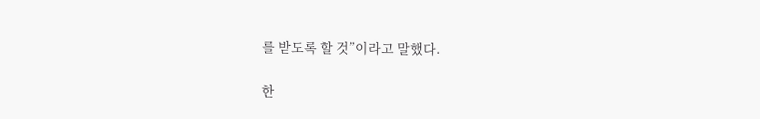를 받도록 할 것”이라고 말했다.

한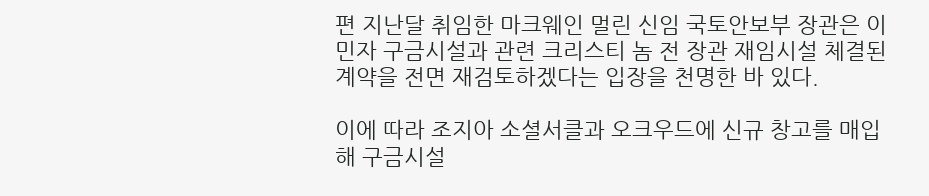편 지난달 취임한 마크웨인 멀린 신임 국토안보부 장관은 이민자 구금시설과 관련 크리스티 놈 전 장관 재임시설 체결된 계약을 전면 재검토하겠다는 입장을 천명한 바 있다.

이에 따라 조지아 소셜서클과 오크우드에 신규 창고를 매입해 구금시설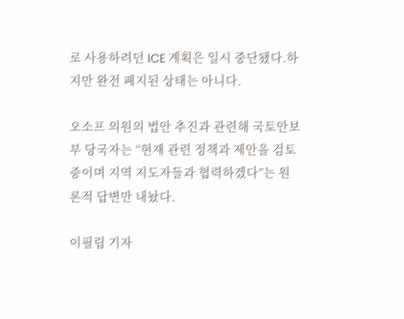로 사용하려던 ICE 계획은 일시 중단됐다.하지만 완전 폐지된 상태는 아니다.

오소프 의원의 법안 추진과 관련해 국토안보부 당국자는 “현재 관련 정책과 제안을 검토 중이며 지역 지도자들과 협력하겠다”는 원론적 답변만 내놨다.

이필립 기자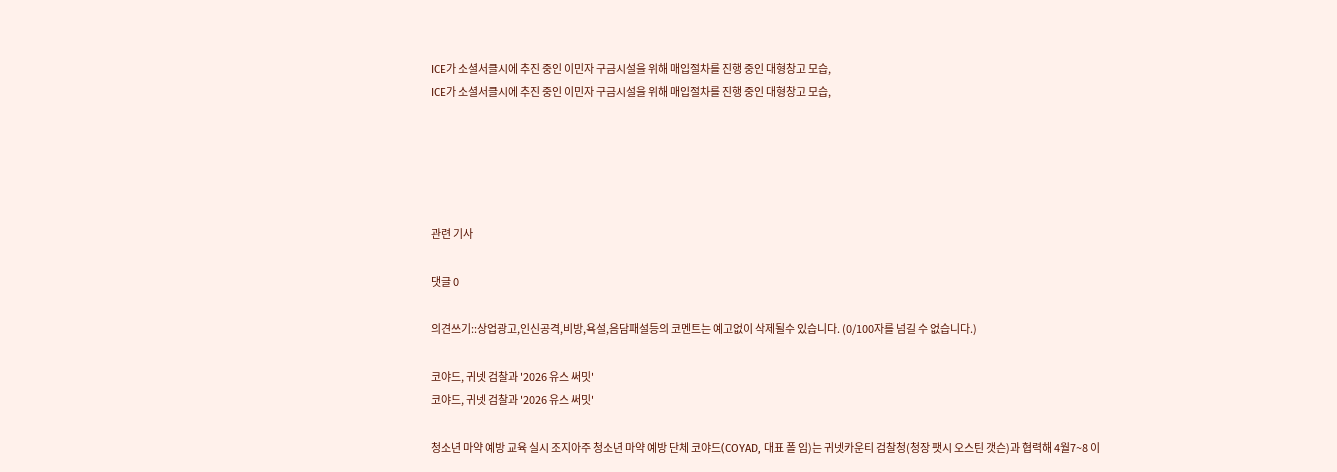ICE가 소셜서클시에 추진 중인 이민자 구금시설을 위해 매입절차를 진행 중인 대형창고 모습,
ICE가 소셜서클시에 추진 중인 이민자 구금시설을 위해 매입절차를 진행 중인 대형창고 모습,





관련 기사

댓글 0

의견쓰기::상업광고,인신공격,비방,욕설,음담패설등의 코멘트는 예고없이 삭제될수 있습니다. (0/100자를 넘길 수 없습니다.)

코야드, 귀넷 검찰과 '2026 유스 써밋'
코야드, 귀넷 검찰과 '2026 유스 써밋'

청소년 마약 예방 교육 실시 조지아주 청소년 마약 예방 단체 코야드(COYAD, 대표 폴 임)는 귀넷카운티 검찰청(청장 팻시 오스틴 갯슨)과 협력해 4월7~8 이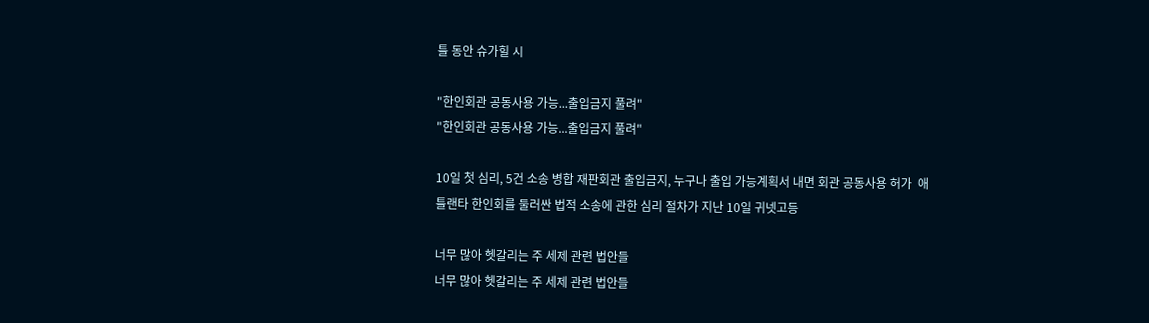틀 동안 슈가힐 시

"한인회관 공동사용 가능...출입금지 풀려"
"한인회관 공동사용 가능...출입금지 풀려"

10일 첫 심리, 5건 소송 병합 재판회관 출입금지, 누구나 출입 가능계획서 내면 회관 공동사용 허가  애틀랜타 한인회를 둘러싼 법적 소송에 관한 심리 절차가 지난 10일 귀넷고등

너무 많아 헷갈리는 주 세제 관련 법안들
너무 많아 헷갈리는 주 세제 관련 법안들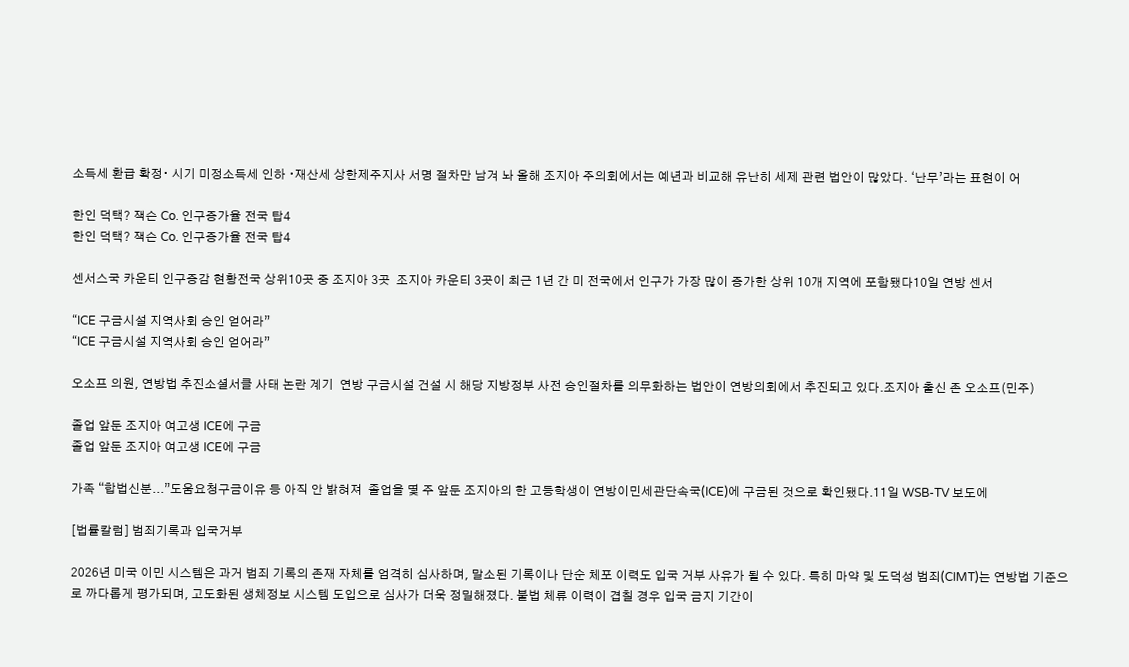소득세 환급 확정∙ 시기 미정소득세 인하 ∙재산세 상한제주지사 서명 절차만 남겨 놔 올해 조지아 주의회에서는 예년과 비교해 유난히 세제 관련 법안이 많았다. ‘난무’라는 표현이 어

한인 덕택? 잭슨 Co. 인구증가율 전국 탑4
한인 덕택? 잭슨 Co. 인구증가율 전국 탑4

센서스국 카운티 인구증감 현황전국 상위10곳 중 조지아 3곳  조지아 카운티 3곳이 최근 1년 간 미 전국에서 인구가 가장 많이 증가한 상위 10개 지역에 포함됐다10일 연방 센서

“ICE 구금시설 지역사회 승인 얻어라”
“ICE 구금시설 지역사회 승인 얻어라”

오소프 의원, 연방법 추진소셜서클 사태 논란 계기  연방 구금시설 건설 시 해당 지방정부 사전 승인절차를 의무화하는 법안이 연방의회에서 추진되고 있다.조지아 출신 존 오소프(민주)

졸업 앞둔 조지아 여고생 ICE에 구금
졸업 앞둔 조지아 여고생 ICE에 구금

가족 “합법신분...”도움요청구금이유 등 아직 안 밝혀져  졸업을 몇 주 앞둔 조지아의 한 고등학생이 연방이민세관단속국(ICE)에 구금된 것으로 확인됐다.11일 WSB-TV 보도에

[법률칼럼] 범죄기록과 입국거부

2026년 미국 이민 시스템은 과거 범죄 기록의 존재 자체를 엄격히 심사하며, 말소된 기록이나 단순 체포 이력도 입국 거부 사유가 될 수 있다. 특히 마약 및 도덕성 범죄(CIMT)는 연방법 기준으로 까다롭게 평가되며, 고도화된 생체정보 시스템 도입으로 심사가 더욱 정밀해졌다. 불법 체류 이력이 겹칠 경우 입국 금지 기간이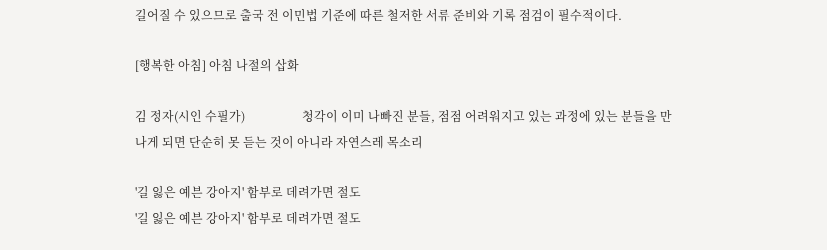길어질 수 있으므로 출국 전 이민법 기준에 따른 철저한 서류 준비와 기록 점검이 필수적이다.

[행복한 아침] 아침 나절의 삽화

김 정자(시인 수필가)                   청각이 이미 나빠진 분들, 점점 어려워지고 있는 과정에 있는 분들을 만나게 되면 단순히 못 듣는 것이 아니라 자연스레 목소리

'길 잃은 예븐 강아지' 함부로 데려가면 절도
'길 잃은 예븐 강아지' 함부로 데려가면 절도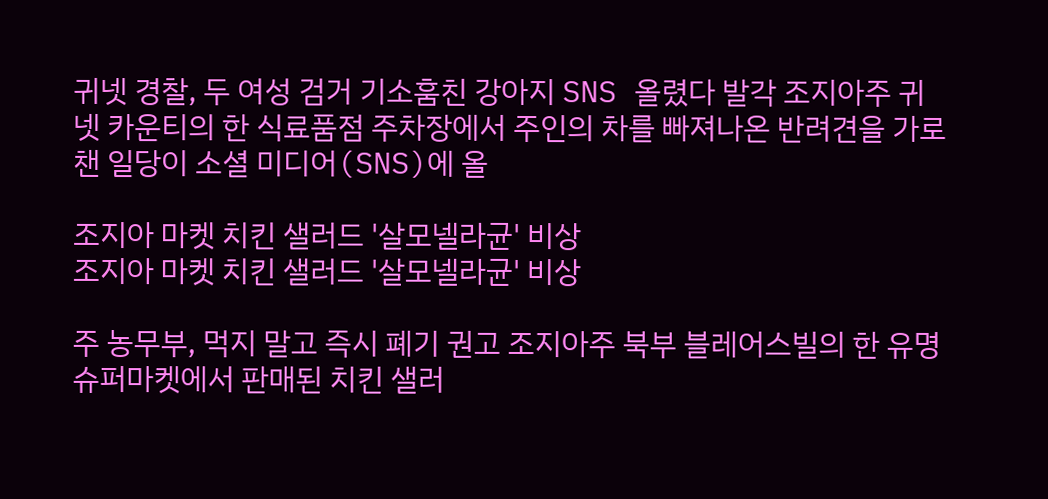귀넷 경찰, 두 여성 검거 기소훔친 강아지 SNS 올렸다 발각 조지아주 귀넷 카운티의 한 식료품점 주차장에서 주인의 차를 빠져나온 반려견을 가로챈 일당이 소셜 미디어(SNS)에 올

조지아 마켓 치킨 샐러드 '살모넬라균' 비상
조지아 마켓 치킨 샐러드 '살모넬라균' 비상

주 농무부, 먹지 말고 즉시 폐기 권고 조지아주 북부 블레어스빌의 한 유명 슈퍼마켓에서 판매된 치킨 샐러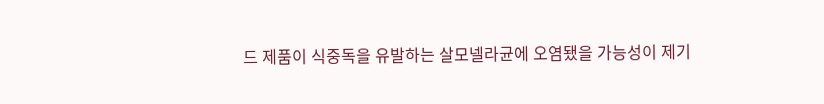드 제품이 식중독을 유발하는 살모넬라균에 오염됐을 가능성이 제기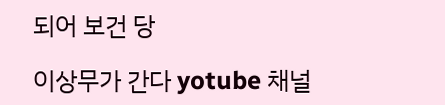되어 보건 당

이상무가 간다 yotube 채널